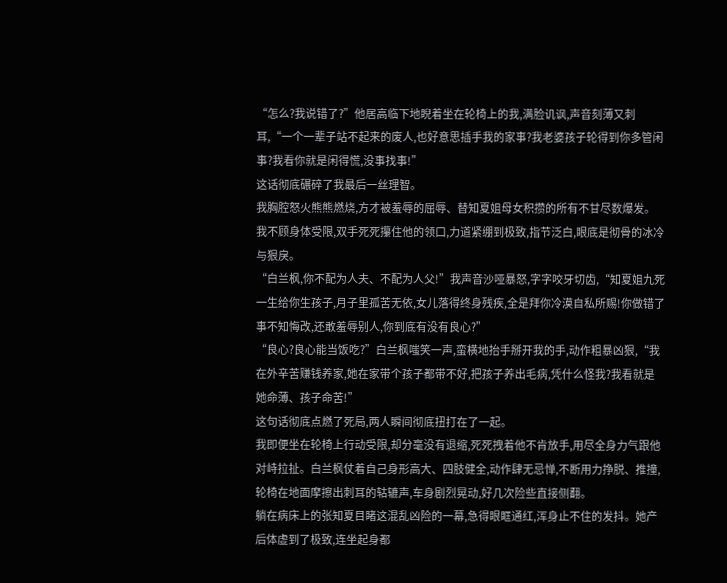“怎么?我说错了?”他居高临下地睨着坐在轮椅上的我,满脸讥讽,声音刻薄又刺耳,“一个一辈子站不起来的废人,也好意思插手我的家事?我老婆孩子轮得到你多管闲事?我看你就是闲得慌,没事找事!”
这话彻底碾碎了我最后一丝理智。
我胸腔怒火熊熊燃烧,方才被羞辱的屈辱、替知夏姐母女积攒的所有不甘尽数爆发。我不顾身体受限,双手死死攥住他的领口,力道紧绷到极致,指节泛白,眼底是彻骨的冰冷与狠戾。
“白兰枫,你不配为人夫、不配为人父!”我声音沙哑暴怒,字字咬牙切齿,“知夏姐九死一生给你生孩子,月子里孤苦无依,女儿落得终身残疾,全是拜你冷漠自私所赐!你做错了事不知悔改,还敢羞辱别人,你到底有没有良心?”
“良心?良心能当饭吃?”白兰枫嗤笑一声,蛮横地抬手掰开我的手,动作粗暴凶狠,“我在外辛苦赚钱养家,她在家带个孩子都带不好,把孩子养出毛病,凭什么怪我?我看就是她命薄、孩子命苦!”
这句话彻底点燃了死局,两人瞬间彻底扭打在了一起。
我即便坐在轮椅上行动受限,却分毫没有退缩,死死拽着他不肯放手,用尽全身力气跟他对峙拉扯。白兰枫仗着自己身形高大、四肢健全,动作肆无忌惮,不断用力挣脱、推撞,轮椅在地面摩擦出刺耳的轱辘声,车身剧烈晃动,好几次险些直接侧翻。
躺在病床上的张知夏目睹这混乱凶险的一幕,急得眼眶通红,浑身止不住的发抖。她产后体虚到了极致,连坐起身都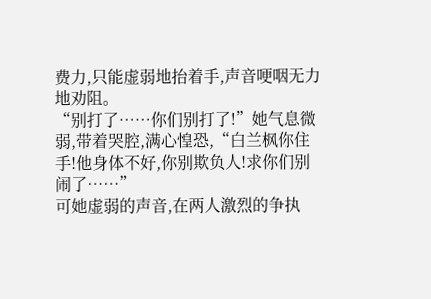费力,只能虚弱地抬着手,声音哽咽无力地劝阻。
“别打了……你们别打了!”她气息微弱,带着哭腔,满心惶恐,“白兰枫你住手!他身体不好,你别欺负人!求你们别闹了……”
可她虚弱的声音,在两人激烈的争执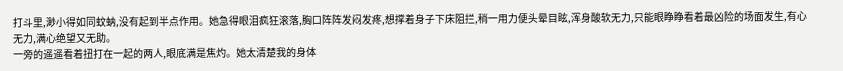打斗里,渺小得如同蚊蚋,没有起到半点作用。她急得眼泪疯狂滚落,胸口阵阵发闷发疼,想撑着身子下床阻拦,稍一用力便头晕目眩,浑身酸软无力,只能眼睁睁看着最凶险的场面发生,有心无力,满心绝望又无助。
一旁的遥遥看着扭打在一起的两人,眼底满是焦灼。她太清楚我的身体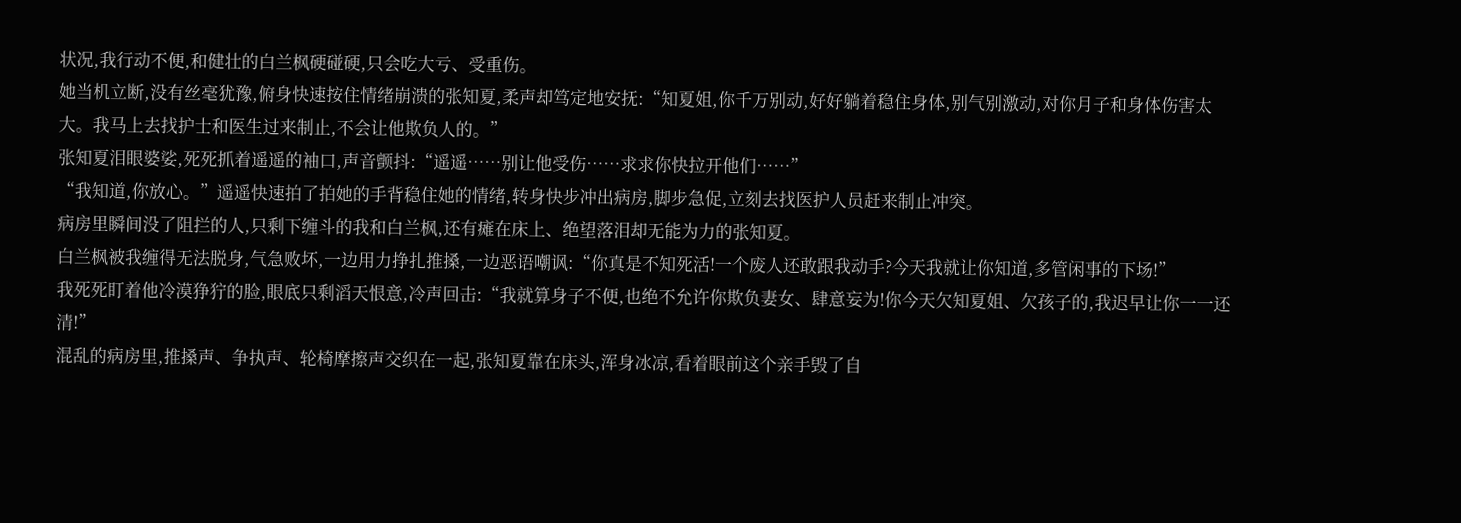状况,我行动不便,和健壮的白兰枫硬碰硬,只会吃大亏、受重伤。
她当机立断,没有丝毫犹豫,俯身快速按住情绪崩溃的张知夏,柔声却笃定地安抚:“知夏姐,你千万别动,好好躺着稳住身体,别气别激动,对你月子和身体伤害太大。我马上去找护士和医生过来制止,不会让他欺负人的。”
张知夏泪眼婆娑,死死抓着遥遥的袖口,声音颤抖:“遥遥……别让他受伤……求求你快拉开他们……”
“我知道,你放心。”遥遥快速拍了拍她的手背稳住她的情绪,转身快步冲出病房,脚步急促,立刻去找医护人员赶来制止冲突。
病房里瞬间没了阻拦的人,只剩下缠斗的我和白兰枫,还有瘫在床上、绝望落泪却无能为力的张知夏。
白兰枫被我缠得无法脱身,气急败坏,一边用力挣扎推搡,一边恶语嘲讽:“你真是不知死活!一个废人还敢跟我动手?今天我就让你知道,多管闲事的下场!”
我死死盯着他冷漠狰狞的脸,眼底只剩滔天恨意,冷声回击:“我就算身子不便,也绝不允许你欺负妻女、肆意妄为!你今天欠知夏姐、欠孩子的,我迟早让你一一还清!”
混乱的病房里,推搡声、争执声、轮椅摩擦声交织在一起,张知夏靠在床头,浑身冰凉,看着眼前这个亲手毁了自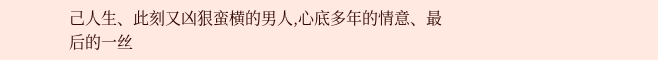己人生、此刻又凶狠蛮横的男人,心底多年的情意、最后的一丝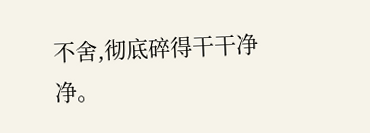不舍,彻底碎得干干净净。